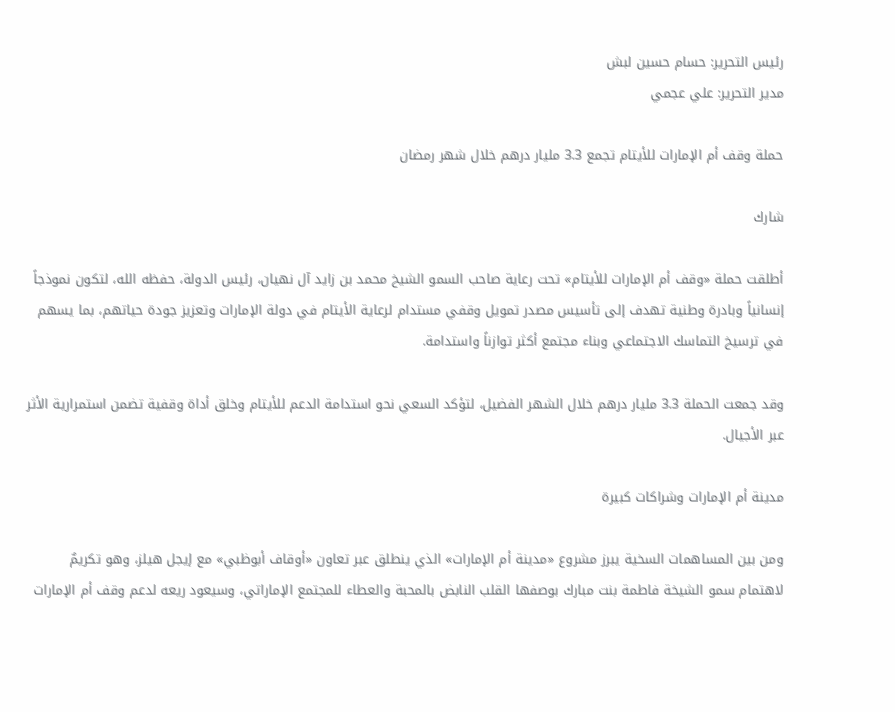رئيس التحرير: حسام حسين لبش
مدير التحرير: علي عجمي

حملة وقف أم الإمارات للأيتام تجمع 3.3 مليار درهم خلال شهر رمضان

شارك

أطلقت حملة «وقف أم الإمارات للأيتام» تحت رعاية صاحب السمو الشيخ محمد بن زايد آل نهيان، رئيس الدولة، حفظه الله، لتكون نموذجاً إنسانياً وبادرة وطنية تهدف إلى تأسيس مصدر تمويل وقفي مستدام لرعاية الأيتام في دولة الإمارات وتعزيز جودة حياتهم، بما يسهم في ترسيخ التماسك الاجتماعي وبناء مجتمع أكثر توازناً واستدامة.

وقد جمعت الحملة 3.3 مليار درهم خلال الشهر الفضيل، لتؤكد السعي نحو استدامة الدعم للأيتام وخلق أداة وقفية تضمن استمرارية الأثر عبر الأجيال.

مدينة أم الإمارات وشراكات كبيرة

ومن بين المساهمات السخية يبرز مشروع «مدينة أم الإمارات» الذي ينطلق عبر تعاون «أوقاف أبوظبي» مع إيجل هيلز، وهو تكريمٌ لاهتمام سمو الشيخة فاطمة بنت مبارك بوصفها القلب النابض بالمحبة والعطاء للمجتمع الإماراتي، وسيعود ريعه لدعم وقف أم الإمارات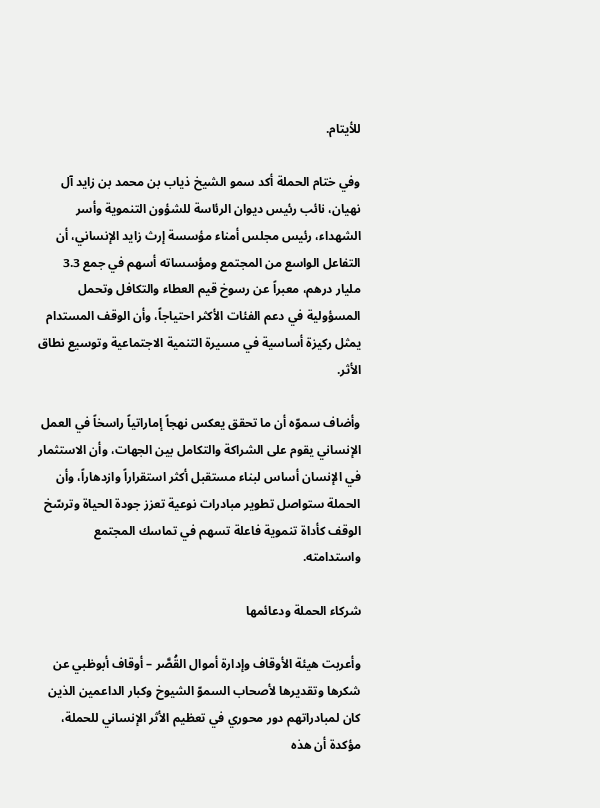للأيتام.

وفي ختام الحملة أكد سمو الشيخ ذياب بن محمد بن زايد آل نهيان، نائب رئيس ديوان الرئاسة للشؤون التنموية وأسر الشهداء، رئيس مجلس أمناء مؤسسة إرث زايد الإنساني، أن التفاعل الواسع من المجتمع ومؤسساته أسهم في جمع 3.3 مليار درهم، معبراً عن رسوخ قيم العطاء والتكافل وتحمل المسؤولية في دعم الفئات الأكثر احتياجاً، وأن الوقف المستدام يمثل ركيزة أساسية في مسيرة التنمية الاجتماعية وتوسيع نطاق الأثر.

وأضاف سموّه أن ما تحقق يعكس نهجاً إماراتياً راسخاً في العمل الإنساني يقوم على الشراكة والتكامل بين الجهات، وأن الاستثمار في الإنسان أساس لبناء مستقبل أكثر استقراراً وازدهاراً، وأن الحملة ستواصل تطوير مبادرات نوعية تعزز جودة الحياة وترسّخ الوقف كأداة تنموية فاعلة تسهم في تماسك المجتمع واستدامته.

شركاء الحملة ودعائمها

وأعربت هيئة الأوقاف وإدارة أموال القُصَّر – أوقاف أبوظبي عن شكرها وتقديرها لأصحاب السموّ الشيوخ وكبار الداعمين الذين كان لمبادراتهم دور محوري في تعظيم الأثر الإنساني للحملة، مؤكدة أن هذه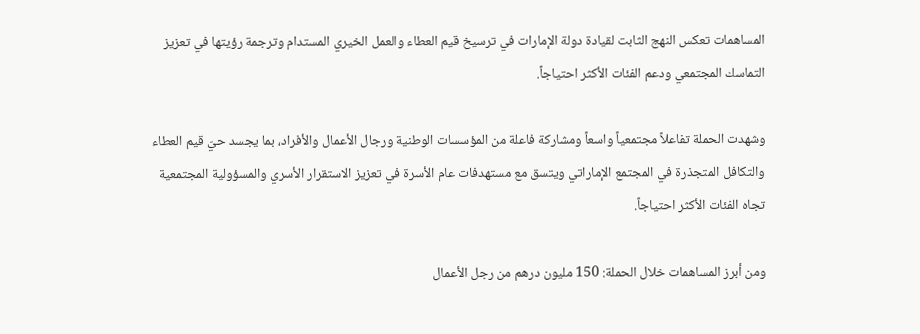المساهمات تعكس النهج الثابت لقيادة دولة الإمارات في ترسيخ قيم العطاء والعمل الخيري المستدام وترجمة رؤيتها في تعزيز التماسك المجتمعي ودعم الفئات الأكثر احتياجاً.

وشهدت الحملة تفاعلاً مجتمعياً واسعاً ومشاركة فاعلة من المؤسسات الوطنية ورجال الأعمال والأفراد، بما يجسد حيّ قيم العطاء والتكافل المتجذرة في المجتمع الإماراتي ويتسق مع مستهدفات عام الأسرة في تعزيز الاستقرار الأسري والمسؤولية المجتمعية تجاه الفئات الأكثر احتياجاً.

ومن أبرز المساهمات خلال الحملة: 150 مليون درهم من رجل الأعمال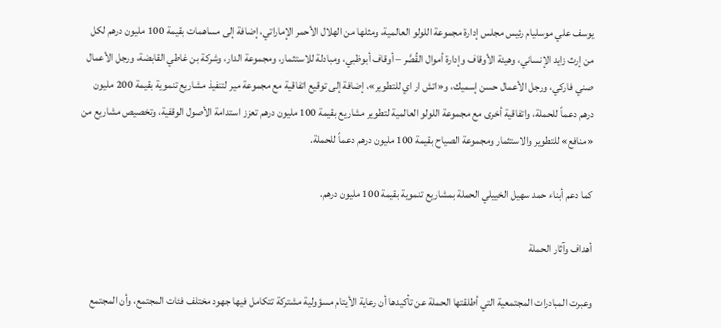يوسف علي موسليام رئيس مجلس إدارة مجموعة اللولو العالمية، ومثلها من الهلال الأحمر الإماراتي، إضافة إلى مساهمات بقيمة 100 مليون درهم لكل من إرث زايد الإنساني، وهيئة الأوقاف وإدارة أموال القُصَّر – أوقاف أبوظبي، ومبادلة للاستثمار، ومجموعة الدار، وشركة بن غاطي القابضة، ورجل الأعمال صني فاركي، ورجل الأعمال حسن إسميك، و«اتش ار اي للتطوير»، إضافة إلى توقيع اتفاقية مع مجموعة مير لتنفيذ مشاريع تنموية بقيمة 200 مليون درهم دعماً للحملة، واتفاقية أخرى مع مجموعة اللولو العالمية لتطوير مشاريع بقيمة 100 مليون درهم تعزز استدامة الأصول الوقفية، وتخصيص مشاريع من «منافع» للتطوير والاستثمار ومجموعة الصياح بقيمة 100 مليون درهم دعماً للحملة.

كما دعم أبناء حمد سهيل الخييلي الحملة بمشاريع تنموية بقيمة 100 مليون درهم.

أهداف وآثار الحملة

وعبرت المبادرات المجتمعية التي أطلقتها الحملة عن تأكيدها أن رعاية الأيتام مسؤولية مشتركة تتكامل فيها جهود مختلف فئات المجتمع، وأن المجتمع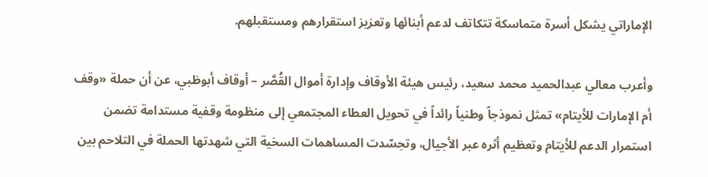الإماراتي يشكل أسرة متماسكة تتكاتف لدعم أبنائها وتعزيز استقرارهم ومستقبلهم.

وأعرب معالي عبدالحميد محمد سعيد، رئيس هيئة الأوقاف وإدارة أموال القُصَّر – أوقاف أبوظبي، عن أن حملة «وقف أم الإمارات للأيتام» تمثل نموذجاً وطنياً رائداً في تحويل العطاء المجتمعي إلى منظومة وقفية مستدامة تضمن استمرار الدعم للأيتام وتعظيم أثره عبر الأجيال، وتجسّدت المساهمات السخية التي شهدتها الحملة في التلاحم بين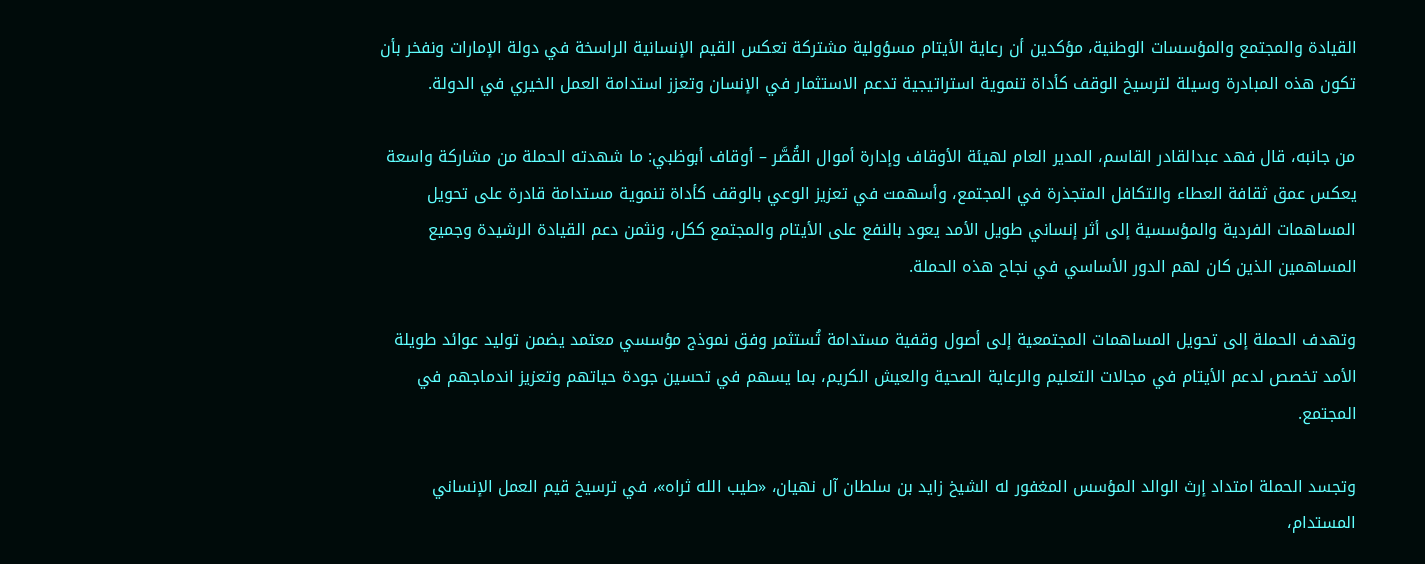القيادة والمجتمع والمؤسسات الوطنية، مؤكدين أن رعاية الأيتام مسؤولية مشتركة تعكس القيم الإنسانية الراسخة في دولة الإمارات ونفخر بأن تكون هذه المبادرة وسيلة لترسيخ الوقف كأداة تنموية استراتيجية تدعم الاستثمار في الإنسان وتعزز استدامة العمل الخيري في الدولة.

من جانبه، قال فهد عبدالقادر القاسم، المدير العام لهيئة الأوقاف وإدارة أموال القُصَّر – أوقاف أبوظبي: ما شهدته الحملة من مشاركة واسعة يعكس عمق ثقافة العطاء والتكافل المتجذرة في المجتمع، وأسهمت في تعزيز الوعي بالوقف كأداة تنموية مستدامة قادرة على تحويل المساهمات الفردية والمؤسسية إلى أثر إنساني طويل الأمد يعود بالنفع على الأيتام والمجتمع ككل، ونثمن دعم القيادة الرشيدة وجميع المساهمين الذين كان لهم الدور الأساسي في نجاح هذه الحملة.

وتهدف الحملة إلى تحويل المساهمات المجتمعية إلى أصول وقفية مستدامة تُستثمر وفق نموذج مؤسسي معتمد يضمن توليد عوائد طويلة الأمد تخصص لدعم الأيتام في مجالات التعليم والرعاية الصحية والعيش الكريم، بما يسهم في تحسين جودة حياتهم وتعزيز اندماجهم في المجتمع.

وتجسد الحملة امتداد إرث الوالد المؤسس المغفور له الشيخ زايد بن سلطان آل نهيان، «طيب الله ثراه»، في ترسيخ قيم العمل الإنساني المستدام،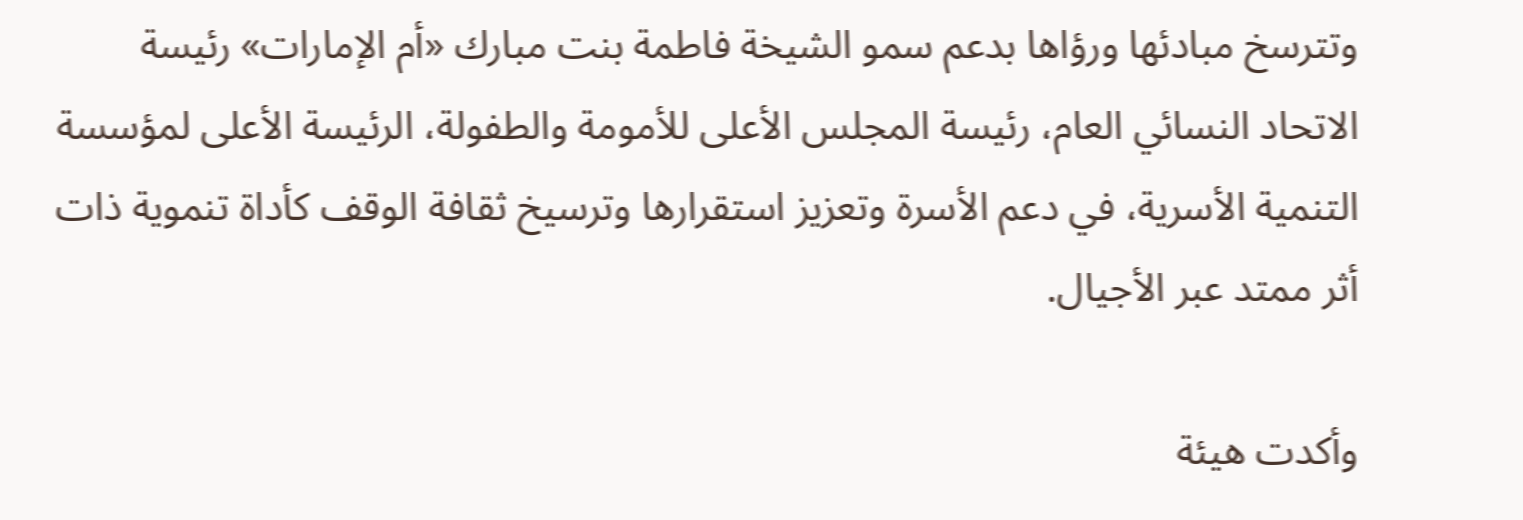وتترسخ مبادئها ورؤاها بدعم سمو الشيخة فاطمة بنت مبارك «أم الإمارات» رئيسة الاتحاد النسائي العام، رئيسة المجلس الأعلى للأمومة والطفولة، الرئيسة الأعلى لمؤسسة التنمية الأسرية، في دعم الأسرة وتعزيز استقرارها وترسيخ ثقافة الوقف كأداة تنموية ذات أثر ممتد عبر الأجيال.

وأكدت هيئة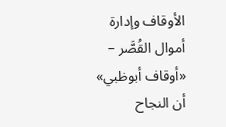الأوقاف وإدارة أموال القُصَّر – «أوقاف أبوظبي» أن النجاح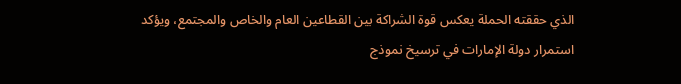الذي حققته الحملة يعكس قوة الشراكة بين القطاعين العام والخاص والمجتمع، ويؤكد استمرار دولة الإمارات في ترسيخ نموذج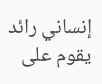إنساني رائد يقوم على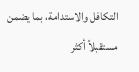التكافل والاستدامة، بما يضمن مستقبلاً أكثر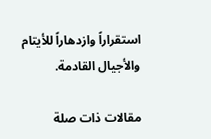استقراراً وازدهاراً للأيتام والأجيال القادمة.

مقالات ذات صلة